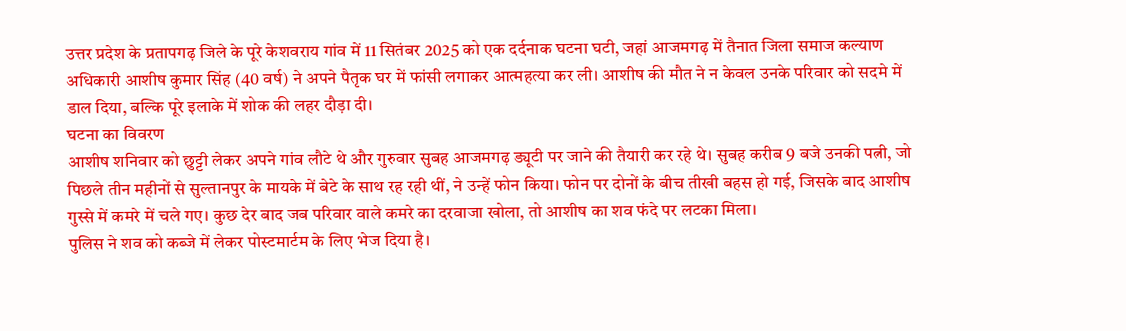उत्तर प्रदेश के प्रतापगढ़ जिले के पूरे केशवराय गांव में 11 सितंबर 2025 को एक दर्दनाक घटना घटी, जहां आजमगढ़ में तैनात जिला समाज कल्याण अधिकारी आशीष कुमार सिंह (40 वर्ष) ने अपने पैतृक घर में फांसी लगाकर आत्महत्या कर ली। आशीष की मौत ने न केवल उनके परिवार को सदमे में डाल दिया, बल्कि पूरे इलाके में शोक की लहर दौड़ा दी।
घटना का विवरण
आशीष शनिवार को छुट्टी लेकर अपने गांव लौटे थे और गुरुवार सुबह आजमगढ़ ड्यूटी पर जाने की तैयारी कर रहे थे। सुबह करीब 9 बजे उनकी पत्नी, जो पिछले तीन महीनों से सुल्तानपुर के मायके में बेटे के साथ रह रही थीं, ने उन्हें फोन किया। फोन पर दोनों के बीच तीखी बहस हो गई, जिसके बाद आशीष गुस्से में कमरे में चले गए। कुछ देर बाद जब परिवार वाले कमरे का दरवाजा खोला, तो आशीष का शव फंदे पर लटका मिला।
पुलिस ने शव को कब्जे में लेकर पोस्टमार्टम के लिए भेज दिया है।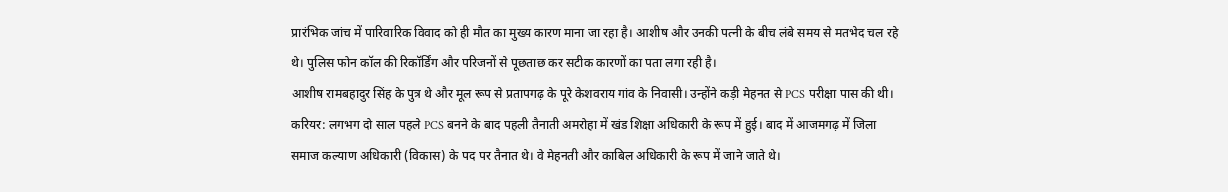प्रारंभिक जांच में पारिवारिक विवाद को ही मौत का मुख्य कारण माना जा रहा है। आशीष और उनकी पत्नी के बीच लंबे समय से मतभेद चल रहे थे। पुलिस फोन कॉल की रिकॉर्डिंग और परिजनों से पूछताछ कर सटीक कारणों का पता लगा रही है।
आशीष रामबहादुर सिंह के पुत्र थे और मूल रूप से प्रतापगढ़ के पूरे केशवराय गांव के निवासी। उन्होंने कड़ी मेहनत से PCS परीक्षा पास की थी।
करियर: लगभग दो साल पहले PCS बनने के बाद पहली तैनाती अमरोहा में खंड शिक्षा अधिकारी के रूप में हुई। बाद में आजमगढ़ में जिला समाज कल्याण अधिकारी (विकास) के पद पर तैनात थे। वे मेहनती और काबिल अधिकारी के रूप में जाने जाते थे।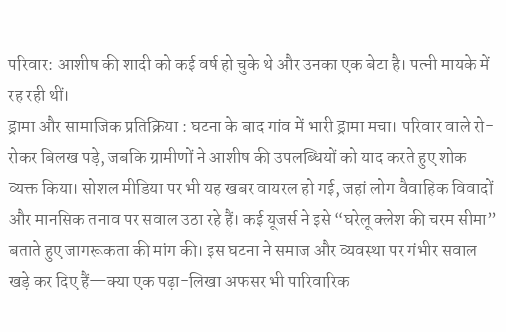परिवार: आशीष की शादी को कई वर्ष हो चुके थे और उनका एक बेटा है। पत्नी मायके में रह रही थीं।
ड्रामा और सामाजिक प्रतिक्रिया : घटना के बाद गांव में भारी ड्रामा मचा। परिवार वाले रो-रोकर बिलख पड़े, जबकि ग्रामीणों ने आशीष की उपलब्धियों को याद करते हुए शोक व्यक्त किया। सोशल मीडिया पर भी यह खबर वायरल हो गई, जहां लोग वैवाहिक विवादों और मानसिक तनाव पर सवाल उठा रहे हैं। कई यूजर्स ने इसे “घरेलू क्लेश की चरम सीमा” बताते हुए जागरूकता की मांग की। इस घटना ने समाज और व्यवस्था पर गंभीर सवाल खड़े कर दिए हैं—क्या एक पढ़ा-लिखा अफसर भी पारिवारिक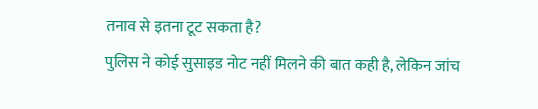तनाव से इतना टूट सकता है?
पुलिस ने कोई सुसाइड नोट नहीं मिलने की बात कही है, लेकिन जांच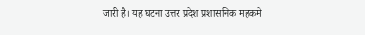जारी है। यह घटना उत्तर प्रदेश प्रशासनिक महकमे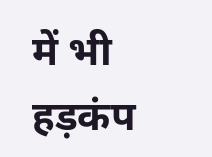में भी हड़कंप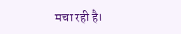मचा रही है।